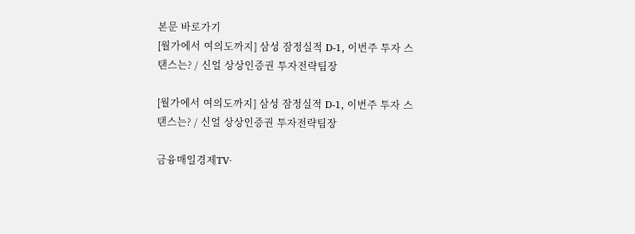본문 바로가기
[월가에서 여의도까지] 삼성 잠정실적 D-1, 이번주 투자 스탠스는? / 신얼 상상인증권 투자전략팀장

[월가에서 여의도까지] 삼성 잠정실적 D-1, 이번주 투자 스탠스는? / 신얼 상상인증권 투자전략팀장

금융매일경제TV·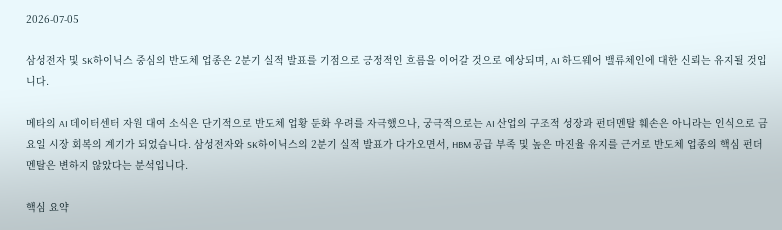2026-07-05

삼성전자 및 SK하이닉스 중심의 반도체 업종은 2분기 실적 발표를 기점으로 긍정적인 흐름을 이어갈 것으로 예상되며, AI 하드웨어 밸류체인에 대한 신뢰는 유지될 것입니다.

메타의 AI 데이터센터 자원 대여 소식은 단기적으로 반도체 업황 둔화 우려를 자극했으나, 궁극적으로는 AI 산업의 구조적 성장과 펀더멘탈 훼손은 아니라는 인식으로 금요일 시장 회복의 계기가 되었습니다. 삼성전자와 SK하이닉스의 2분기 실적 발표가 다가오면서, HBM 공급 부족 및 높은 마진율 유지를 근거로 반도체 업종의 핵심 펀더멘탈은 변하지 않았다는 분석입니다.

핵심 요약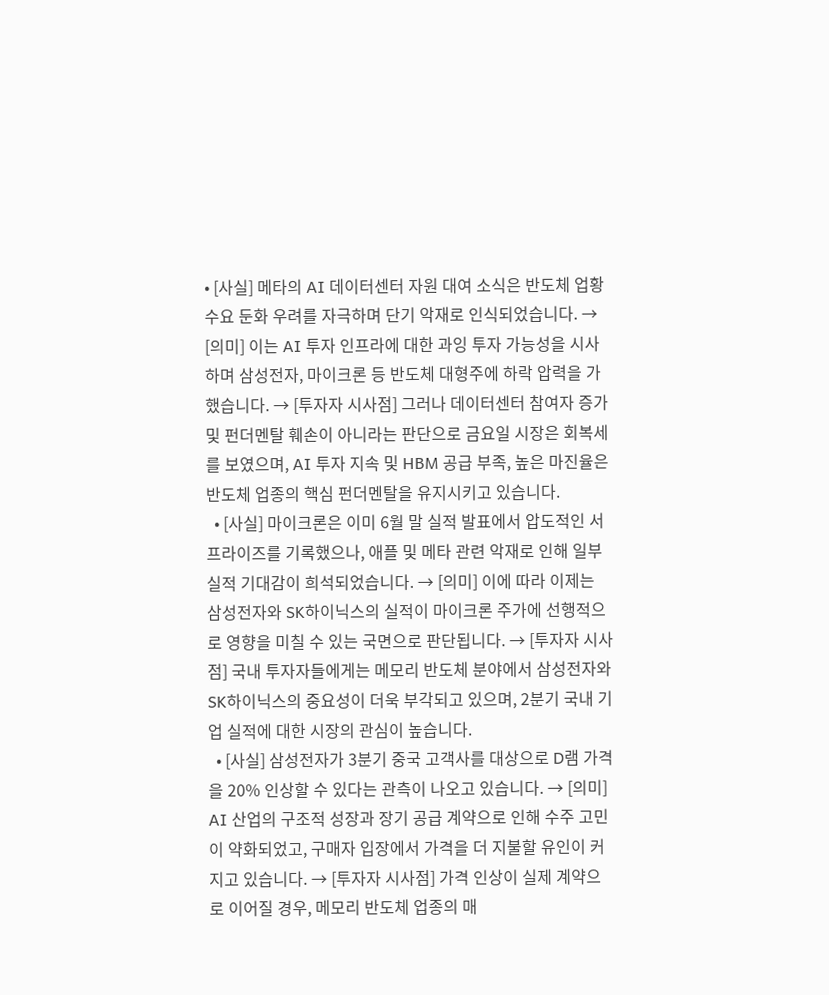• [사실] 메타의 AI 데이터센터 자원 대여 소식은 반도체 업황 수요 둔화 우려를 자극하며 단기 악재로 인식되었습니다. → [의미] 이는 AI 투자 인프라에 대한 과잉 투자 가능성을 시사하며 삼성전자, 마이크론 등 반도체 대형주에 하락 압력을 가했습니다. → [투자자 시사점] 그러나 데이터센터 참여자 증가 및 펀더멘탈 훼손이 아니라는 판단으로 금요일 시장은 회복세를 보였으며, AI 투자 지속 및 HBM 공급 부족, 높은 마진율은 반도체 업종의 핵심 펀더멘탈을 유지시키고 있습니다.
  • [사실] 마이크론은 이미 6월 말 실적 발표에서 압도적인 서프라이즈를 기록했으나, 애플 및 메타 관련 악재로 인해 일부 실적 기대감이 희석되었습니다. → [의미] 이에 따라 이제는 삼성전자와 SK하이닉스의 실적이 마이크론 주가에 선행적으로 영향을 미칠 수 있는 국면으로 판단됩니다. → [투자자 시사점] 국내 투자자들에게는 메모리 반도체 분야에서 삼성전자와 SK하이닉스의 중요성이 더욱 부각되고 있으며, 2분기 국내 기업 실적에 대한 시장의 관심이 높습니다.
  • [사실] 삼성전자가 3분기 중국 고객사를 대상으로 D램 가격을 20% 인상할 수 있다는 관측이 나오고 있습니다. → [의미] AI 산업의 구조적 성장과 장기 공급 계약으로 인해 수주 고민이 약화되었고, 구매자 입장에서 가격을 더 지불할 유인이 커지고 있습니다. → [투자자 시사점] 가격 인상이 실제 계약으로 이어질 경우, 메모리 반도체 업종의 매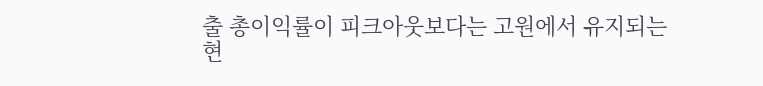출 총이익률이 피크아웃보다는 고원에서 유지되는 현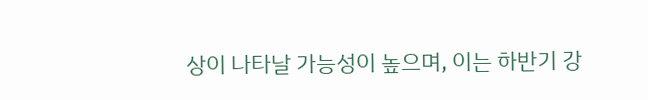상이 나타날 가능성이 높으며, 이는 하반기 강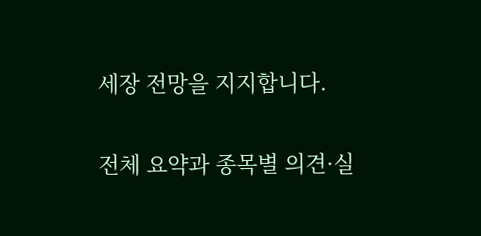세장 전망을 지지합니다.

전체 요약과 종목별 의견·실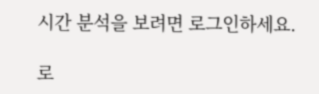시간 분석을 보려면 로그인하세요.

로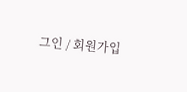그인 / 회원가입